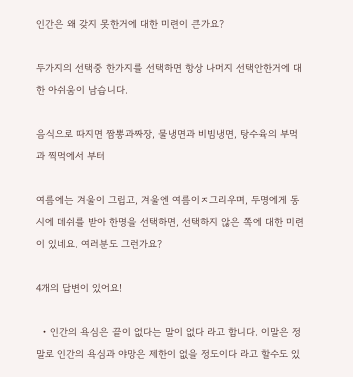인간은 왜 갖지 못한거에 대한 미련이 큰가요?

두가지의 선택중 한가지를 선택하면 항상 나머지 선택안한거에 대한 아쉬움이 남습니다.

음식으로 따지면 짬뽕과짜장, 물냉면과 비빔냉면, 탕수육의 부먹과 찍먹에서 부터

여름에는 겨울이 그립고, 겨울엔 여름이ㅈ그리우며, 두명에게 동시에 데쉬를 받아 한명을 선택하면, 선택하지 않은 쪽에 대한 미련이 있네요. 여러분도 그런가요?

4개의 답변이 있어요!

  • 인간의 욕심은 끝이 없다는 말이 없다 라고 합니다. 이말은 정말로 인간의 욕심과 야망은 제한이 없을 정도이다 라고 할수도 있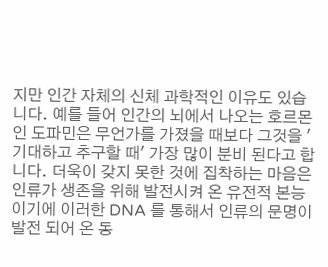지만 인간 자체의 신체 과학적인 이유도 있습니다. 예를 들어 인간의 뇌에서 나오는 호르몬인 도파민은 무언가를 가졌을 때보다 그것을 '기대하고 추구할 때' 가장 많이 분비 된다고 합니다. 더욱이 갖지 못한 것에 집착하는 마음은 인류가 생존을 위해 발전시켜 온 유전적 본능이기에 이러한 DNA 를 통해서 인류의 문명이 발전 되어 온 동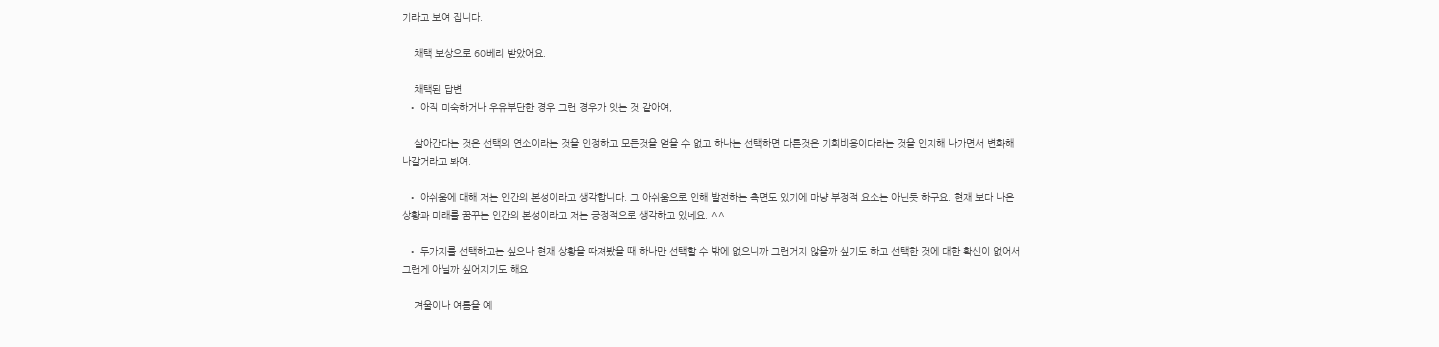기라고 보여 집니다.

    채택 보상으로 60베리 받았어요.

    채택된 답변
  • 아직 미숙하거나 우유부단한 경우 그런 경우가 잇는 것 같아여,

    살아간다는 것은 선택의 연소이라는 것을 인정하고 모든것을 얻을 수 없고 하나는 선택하면 다른것은 기회비용이다라는 것을 인지해 나가면서 변화해 나갈거라고 봐여.

  • 아쉬움에 대해 저는 인간의 본성이라고 생각합니다. 그 아쉬움으로 인해 발전하는 측면도 있기에 마냥 부정적 요소는 아닌듯 하구요. 현재 보다 나은 상황과 미래를 꿈꾸는 인간의 본성이라고 저는 긍정적으로 생각하고 있네요. ^^

  • 두가지를 선택하고는 싶으나 현재 상황을 따져봤을 때 하나만 선택할 수 밖에 없으니까 그런거지 않을까 싶기도 하고 선택한 것에 대한 확신이 없어서 그런게 아닐까 싶어지기도 해요

    겨울이나 여름을 예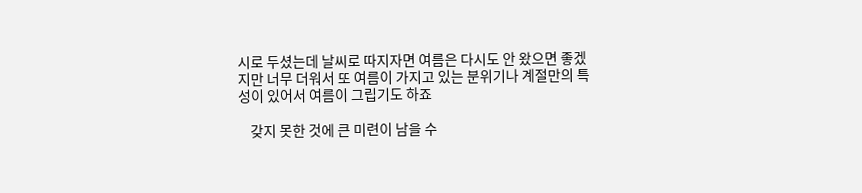시로 두셨는데 날씨로 따지자면 여름은 다시도 안 왔으면 좋겠지만 너무 더워서 또 여름이 가지고 있는 분위기나 계절만의 특성이 있어서 여름이 그립기도 하죠

    갖지 못한 것에 큰 미련이 남을 수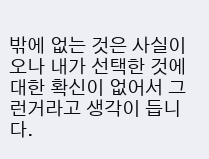밖에 없는 것은 사실이오나 내가 선택한 것에 대한 확신이 없어서 그런거라고 생각이 듭니다.